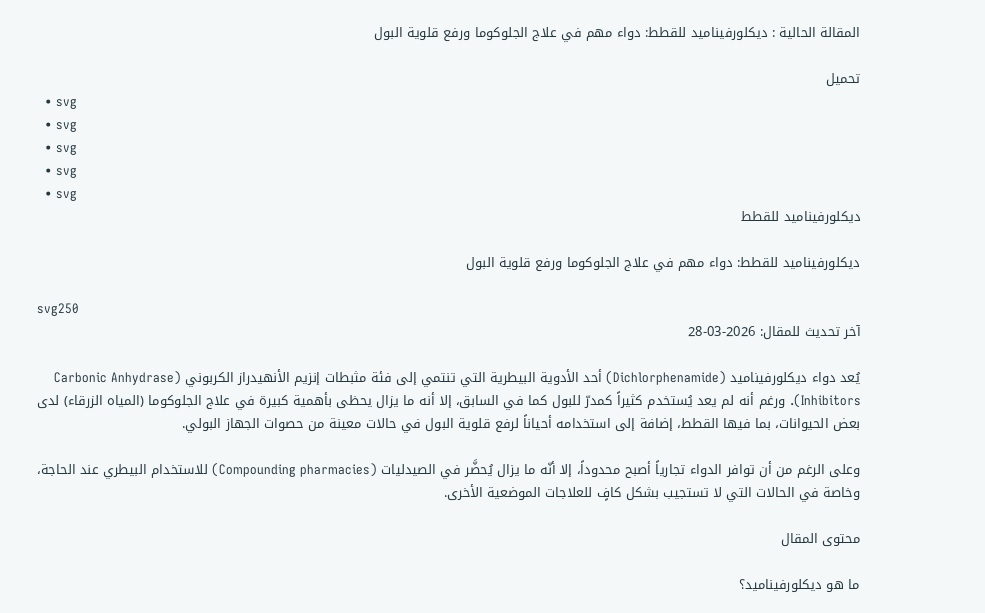المقالة الحالية : ديكلورفيناميد للقطط: دواء مهم في علاج الجلوكوما ورفع قلوية البول

تحميل
  • svg
  • svg
  • svg
  • svg
  • svg
ديكلورفيناميد للقطط

ديكلورفيناميد للقطط: دواء مهم في علاج الجلوكوما ورفع قلوية البول

svg250
آخر تحديث للمقال: 2026-03-28

يُعد دواء ديكلورفيناميد (Dichlorphenamide) أحد الأدوية البيطرية التي تنتمي إلى فئة مثبطات إنزيم الأنهيدراز الكربوني (Carbonic Anhydrase Inhibitors). ورغم أنه لم يعد يُستخدم كثيراً كمدرّ للبول كما في السابق، إلا أنه ما يزال يحظى بأهمية كبيرة في علاج الجلوكوما (المياه الزرقاء) لدى بعض الحيوانات، بما فيها القطط، إضافة إلى استخدامه أحياناً لرفع قلوية البول في حالات معينة من حصوات الجهاز البولي.

وعلى الرغم من أن توافر الدواء تجارياً أصبح محدوداً، إلا أنّه ما يزال يُحضَّر في الصيدليات (Compounding pharmacies) للاستخدام البيطري عند الحاجة، وخاصة في الحالات التي لا تستجيب بشكل كافٍ للعلاجات الموضعية الأخرى.

محتوى المقال

ما هو ديكلورفيناميد؟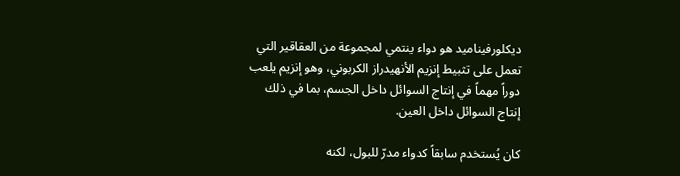ديكلورفيناميد هو دواء ينتمي لمجموعة من العقاقير التي تعمل على تثبيط إنزيم الأنهيدراز الكربوني، وهو إنزيم يلعب دوراً مهماً في إنتاج السوائل داخل الجسم، بما في ذلك إنتاج السوائل داخل العين.

كان يُستخدم سابقاً كدواء مدرّ للبول، لكنه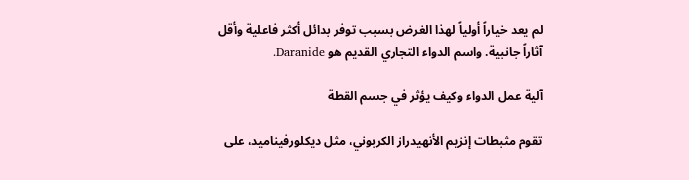لم يعد خياراً أولياً لهذا الغرض بسبب توفر بدائل أكثر فاعلية وأقل آثاراً جانبية. واسم الدواء التجاري القديم هو Daranide.

آلية عمل الدواء وكيف يؤثر في جسم القطة

تقوم مثبطات إنزيم الأنهيدراز الكربوني، مثل ديكلورفيناميد، على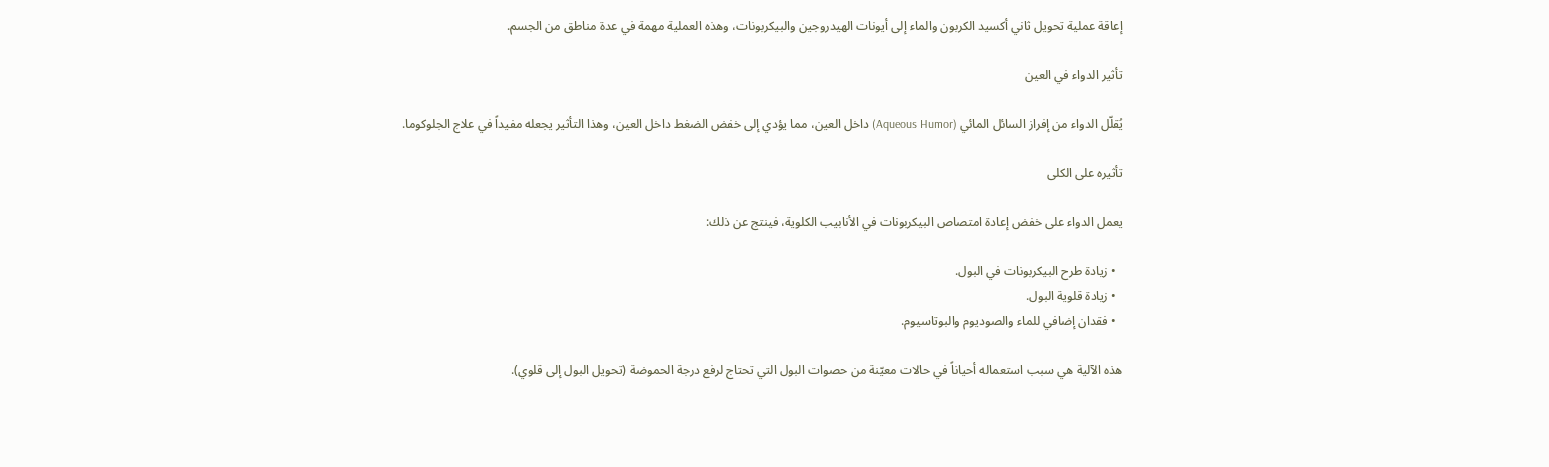إعاقة عملية تحويل ثاني أكسيد الكربون والماء إلى أيونات الهيدروجين والبيكربونات، وهذه العملية مهمة في عدة مناطق من الجسم.

تأثير الدواء في العين

يُقلّل الدواء من إفراز السائل المائي (Aqueous Humor) داخل العين، مما يؤدي إلى خفض الضغط داخل العين، وهذا التأثير يجعله مفيداً في علاج الجلوكوما.

تأثيره على الكلى

يعمل الدواء على خفض إعادة امتصاص البيكربونات في الأنابيب الكلوية، فينتج عن ذلك:

  • زيادة طرح البيكربونات في البول.
  • زيادة قلوية البول.
  • فقدان إضافي للماء والصوديوم والبوتاسيوم.

هذه الآلية هي سبب استعماله أحياناً في حالات معيّنة من حصوات البول التي تحتاج لرفع درجة الحموضة (تحويل البول إلى قلوي).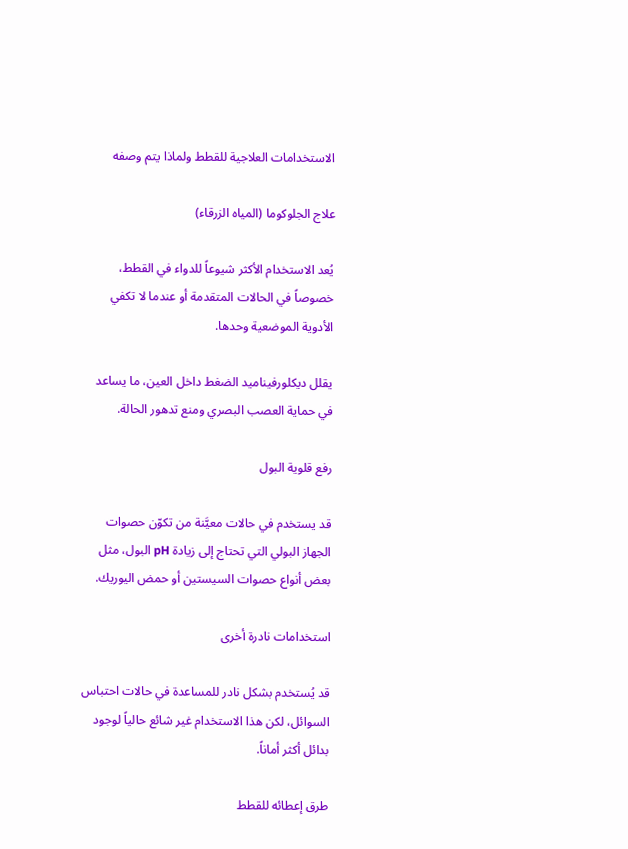الاستخدامات العلاجية للقطط ولماذا يتم وصفه

علاج الجلوكوما (المياه الزرقاء)

يُعد الاستخدام الأكثر شيوعاً للدواء في القطط، خصوصاً في الحالات المتقدمة أو عندما لا تكفي الأدوية الموضعية وحدها.

يقلل ديكلورفيناميد الضغط داخل العين، ما يساعد في حماية العصب البصري ومنع تدهور الحالة.

رفع قلوية البول

قد يستخدم في حالات معيَّنة من تكوّن حصوات الجهاز البولي التي تحتاج إلى زيادة pH البول، مثل بعض أنواع حصوات السيستين أو حمض اليوريك.

استخدامات نادرة أخرى

قد يُستخدم بشكل نادر للمساعدة في حالات احتباس السوائل، لكن هذا الاستخدام غير شائع حالياً لوجود بدائل أكثر أماناً.

طرق إعطائه للقطط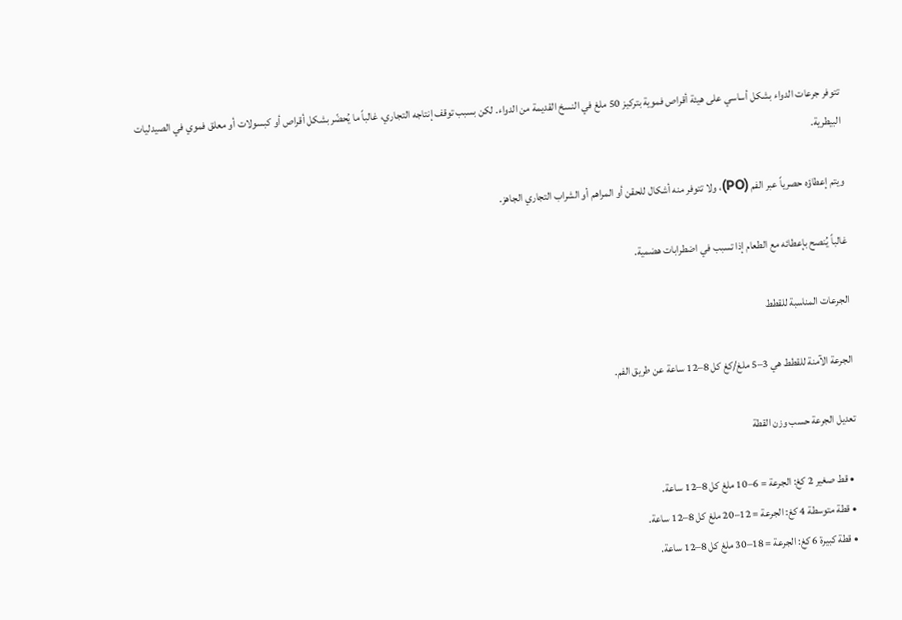تتوفر جرعات الدواء بشكل أساسي على هيئة أقراص فموية بتركيز 50 ملغ في النسخ القديمة من الدواء. لكن بسبب توقف إنتاجه التجاري، غالباً ما يُحضّر بشكل أقراص أو كبسولات أو معلق فموي في الصيدليات البيطرية.

ويتم إعطاؤه حصرياً عبر الفم (PO)، ولا تتوفر منه أشكال للحقن أو المراهم أو الشراب التجاري الجاهز.

غالباً يُنصح بإعطائه مع الطعام إذا تسبب في اضطرابات هضمية.

الجرعات المناسبة للقطط

الجرعة الآمنة للقطط هي 3–5 ملغ/كغ كل 8–12 ساعة عن طريق الفم.

تعديل الجرعة حسب وزن القطة

  • قط صغير 2 كغ: الجرعة = 6–10 ملغ كل 8–12 ساعة.
  • قطة متوسطة 4 كغ: الجرعة = 12–20 ملغ كل 8–12 ساعة.
  • قطة كبيرة 6 كغ: الجرعة = 18–30 ملغ كل 8–12 ساعة.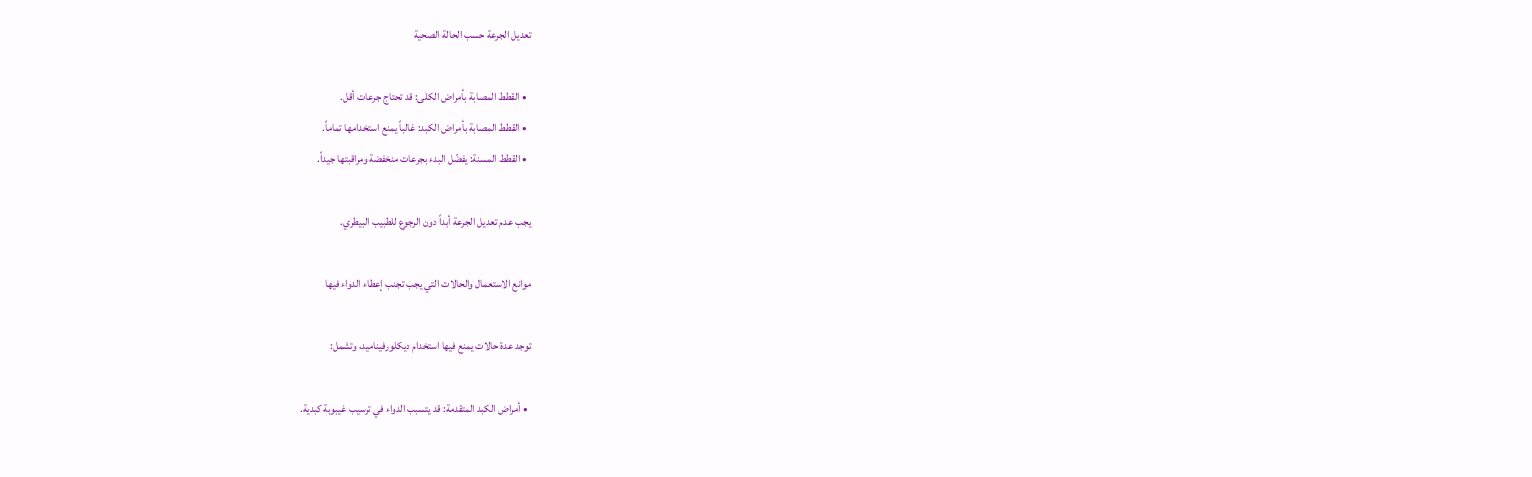تعديل الجرعة حسب الحالة الصحية

  • القطط المصابة بأمراض الكلى: قد تحتاج جرعات أقل.
  • القطط المصابة بأمراض الكبد: غالباً يمنع استخدامها تماماً.
  • القطط المسنة: يفضّل البدء بجرعات منخفضة ومراقبتها جيداً.

يجب عدم تعديل الجرعة أبداً دون الرجوع للطبيب البيطري.

موانع الاستعمال والحالات التي يجب تجنب إعطاء الدواء فيها

توجد عدة حالات يمنع فيها استخدام ديكلورفيناميد، وتشمل:

  • أمراض الكبد المتقدمة: قد يتسبب الدواء في ترسيب غيبوبة كبدية.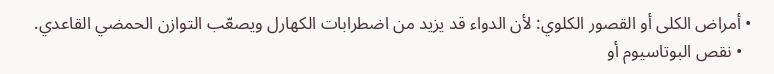• أمراض الكلى أو القصور الكلوي: لأن الدواء قد يزيد من اضطرابات الكهارل ويصعّب التوازن الحمضي القاعدي.
  • نقص البوتاسيوم أو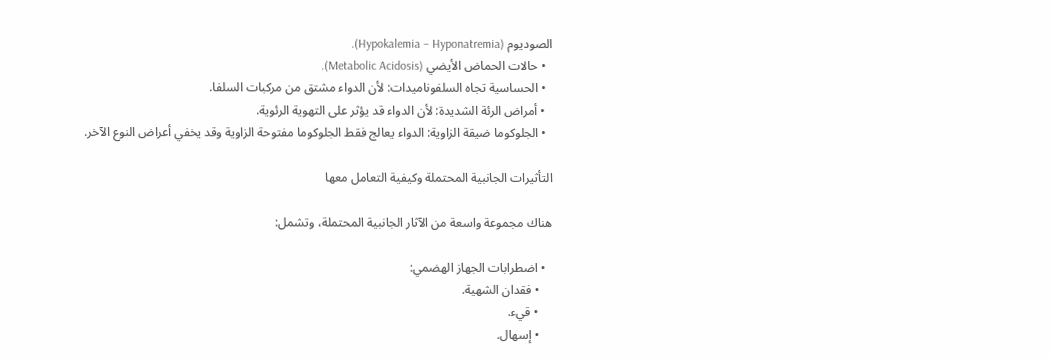الصوديوم (Hypokalemia – Hyponatremia).
  • حالات الحماض الأيضي (Metabolic Acidosis).
  • الحساسية تجاه السلفوناميدات: لأن الدواء مشتق من مركبات السلفا.
  • أمراض الرئة الشديدة: لأن الدواء قد يؤثر على التهوية الرئوية.
  • الجلوكوما ضيقة الزاوية: الدواء يعالج فقط الجلوكوما مفتوحة الزاوية وقد يخفي أعراض النوع الآخر.

التأثيرات الجانبية المحتملة وكيفية التعامل معها

هناك مجموعة واسعة من الآثار الجانبية المحتملة، وتشمل:

  • اضطرابات الجهاز الهضمي:
    • فقدان الشهية.
    • قيء.
    • إسهال.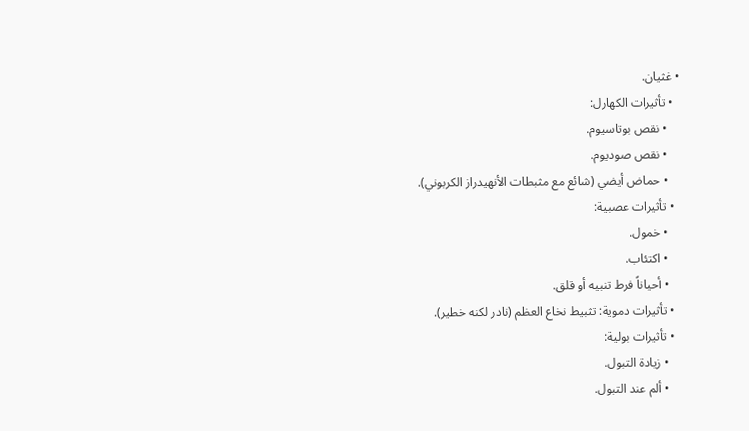• غثيان.
  • تأثيرات الكهارل:
    • نقص بوتاسيوم.
    • نقص صوديوم.
    • حماض أيضي (شائع مع مثبطات الأنهيدراز الكربوني).
  • تأثيرات عصبية:
    • خمول.
    • اكتئاب.
    • أحياناً فرط تنبيه أو قلق.
  • تأثيرات دموية: تثبيط نخاع العظم (نادر لكنه خطير).
  • تأثيرات بولية:
    • زيادة التبول.
    • ألم عند التبول.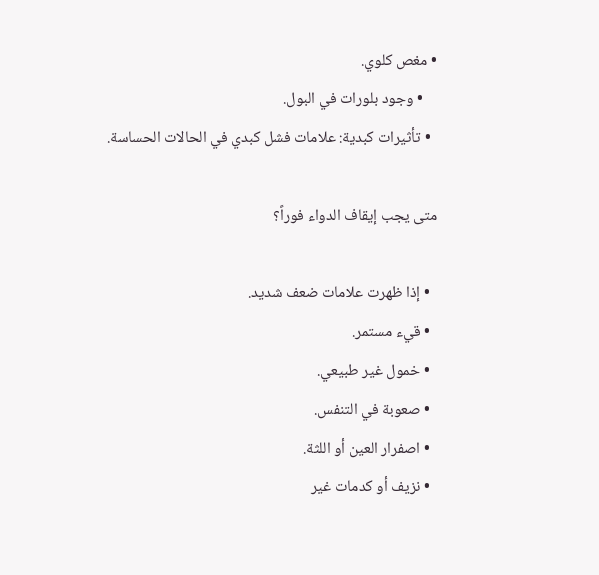• مغص كلوي.
    • وجود بلورات في البول.
  • تأثيرات كبدية: علامات فشل كبدي في الحالات الحساسة.

متى يجب إيقاف الدواء فوراً؟

  • إذا ظهرت علامات ضعف شديد.
  • قيء مستمر.
  • خمول غير طبيعي.
  • صعوبة في التنفس.
  • اصفرار العين أو اللثة.
  • نزيف أو كدمات غير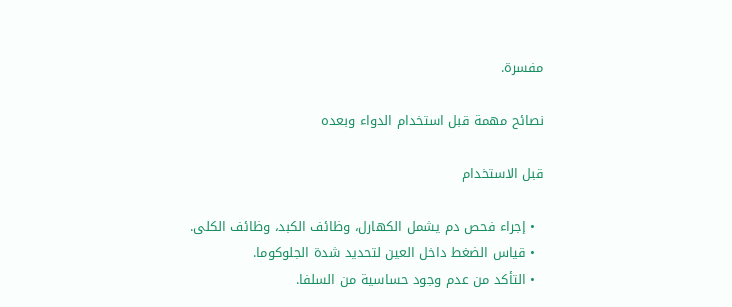مفسرة.

نصائح مهمة قبل استخدام الدواء وبعده

قبل الاستخدام

  • إجراء فحص دم يشمل الكهارل، وظائف الكبد، وظائف الكلى.
  • قياس الضغط داخل العين لتحديد شدة الجلوكوما.
  • التأكد من عدم وجود حساسية من السلفا.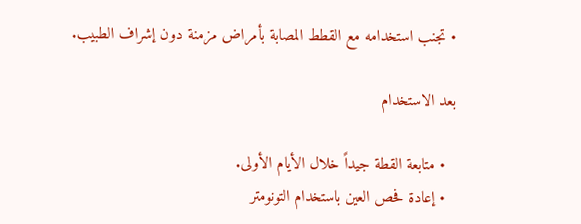• تجنب استخدامه مع القطط المصابة بأمراض مزمنة دون إشراف الطبيب.

بعد الاستخدام

  • متابعة القطة جيداً خلال الأيام الأولى.
  • إعادة فحص العين باستخدام التونومتر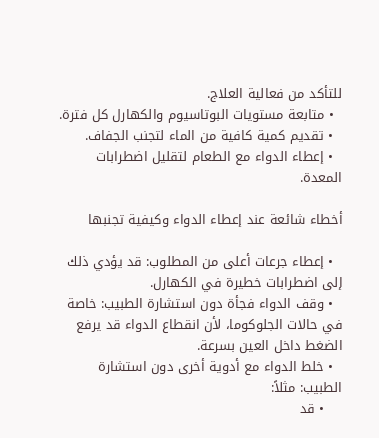للتأكد من فعالية العلاج.
  • متابعة مستويات البوتاسيوم والكهارل كل فترة.
  • تقديم كمية كافية من الماء لتجنب الجفاف.
  • إعطاء الدواء مع الطعام لتقليل اضطرابات المعدة.

أخطاء شائعة عند إعطاء الدواء وكيفية تجنبها

  • إعطاء جرعات أعلى من المطلوب: قد يؤدي ذلك إلى اضطرابات خطيرة في الكهارل.
  • وقف الدواء فجأة دون استشارة الطبيب: خاصة في حالات الجلوكوما، لأن انقطاع الدواء قد يرفع الضغط داخل العين بسرعة.
  • خلط الدواء مع أدوية أخرى دون استشارة الطبيب: مثلاً:
    • قد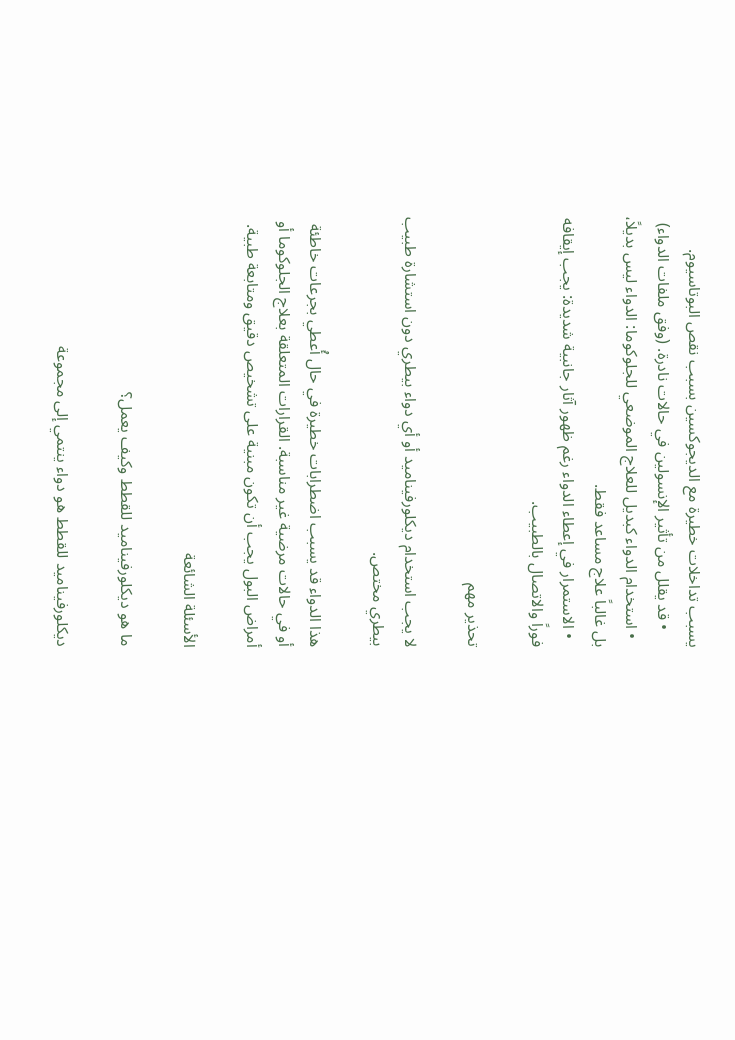يسبب تداخلات خطيرة مع الديجوكسين بسبب نقص البوتاسيوم.
    • قد يقلل من تأثير الإنسولين في حالات نادرة. (وفق ملفات الدواء)
  • استخدام الدواء كبديل للعلاج الموضعي للجلوكوما: الدواء ليس بديلاً، بل غالباً علاج مساعد فقط.
  • الاستمرار في إعطاء الدواء رغم ظهور آثار جانبية شديدة: يجب إيقافه فوراً والاتصال بالطبيب.

تحذير مهم

لا يجب استخدام ديكلورفيناميد أو أي دواء بيطري دون استشارة طبيب بيطري مختص.

هذا الدواء قد يسبب اضطرابات خطيرة في حال أُعطي بجرعات خاطئة أو في حالات مرضية غير مناسبة. القرارات المتعلقة بعلاج الجلوكوما أو أمراض البول يجب أن تكون مبنية على تشخيص دقيق ومتابعة طبية.

الأسئلة الشائعة

ما هو ديكلورفيناميد للقطط وكيف يعمل؟

ديكلورفيناميد للقطط هو دواء ينتمي إلى مجموعة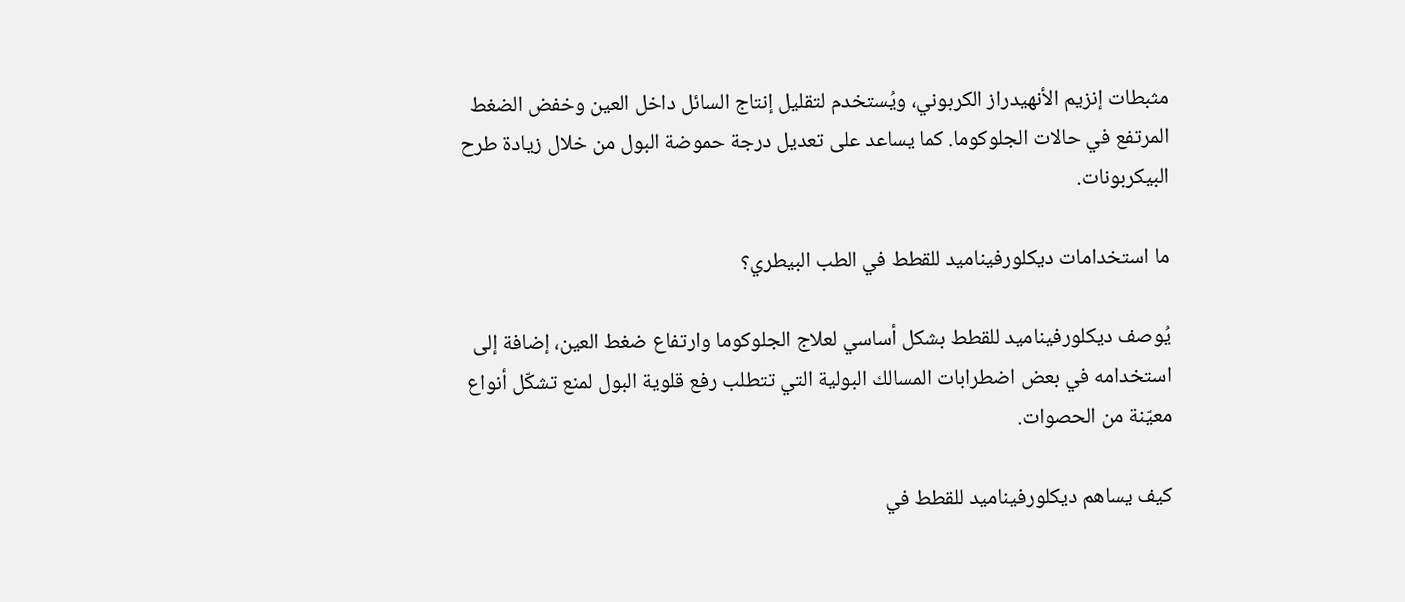مثبطات إنزيم الأنهيدراز الكربوني، ويُستخدم لتقليل إنتاج السائل داخل العين وخفض الضغط المرتفع في حالات الجلوكوما. كما يساعد على تعديل درجة حموضة البول من خلال زيادة طرح البيكربونات.

ما استخدامات ديكلورفيناميد للقطط في الطب البيطري؟

يُوصف ديكلورفيناميد للقطط بشكل أساسي لعلاج الجلوكوما وارتفاع ضغط العين، إضافة إلى استخدامه في بعض اضطرابات المسالك البولية التي تتطلب رفع قلوية البول لمنع تشكّل أنواع معيّنة من الحصوات.

كيف يساهم ديكلورفيناميد للقطط في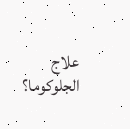علاج الجلوكوما؟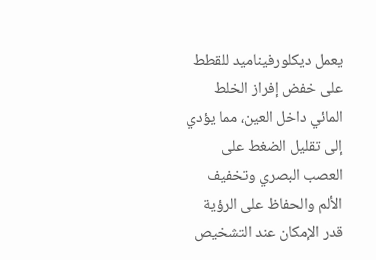يعمل ديكلورفيناميد للقطط على خفض إفراز الخلط المائي داخل العين، مما يؤدي إلى تقليل الضغط على العصب البصري وتخفيف الألم والحفاظ على الرؤية قدر الإمكان عند التشخيص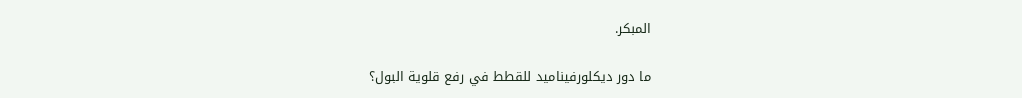المبكر.

ما دور ديكلورفيناميد للقطط في رفع قلوية البول؟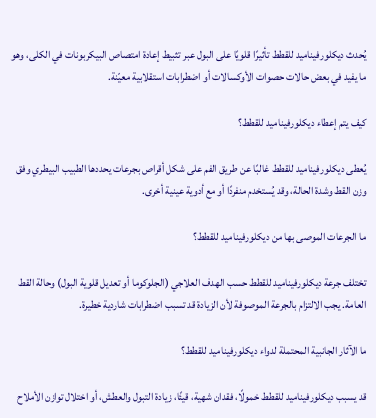يُحدث ديكلورفيناميد للقطط تأثيرًا قلويًا على البول عبر تثبيط إعادة امتصاص البيكربونات في الكلى، وهو ما يفيد في بعض حالات حصوات الأوكسالات أو اضطرابات استقلابية معيّنة.

كيف يتم إعطاء ديكلورفيناميد للقطط؟

يُعطى ديكلورفيناميد للقطط غالبًا عن طريق الفم على شكل أقراص بجرعات يحددها الطبيب البيطري وفق وزن القط وشدة الحالة، وقد يُستخدم منفردًا أو مع أدوية عينية أخرى.

ما الجرعات الموصى بها من ديكلورفيناميد للقطط؟

تختلف جرعة ديكلورفيناميد للقطط حسب الهدف العلاجي (الجلوكوما أو تعديل قلوية البول) وحالة القط العامة. يجب الالتزام بالجرعة الموصوفة لأن الزيادة قد تسبب اضطرابات شاردية خطيرة.

ما الآثار الجانبية المحتملة لدواء ديكلورفيناميد للقطط؟

قد يسبب ديكلورفيناميد للقطط خمولًا، فقدان شهية، قيئًا، زيادة التبول والعطش، أو اختلال توازن الأملاح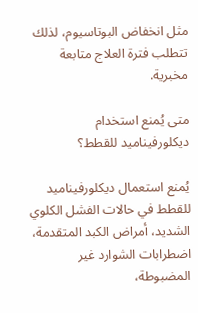مثل انخفاض البوتاسيوم، لذلك تتطلب فترة العلاج متابعة مخبرية.

متى يُمنع استخدام ديكلورفيناميد للقطط؟

يُمنع استعمال ديكلورفيناميد للقطط في حالات الفشل الكلوي الشديد، أمراض الكبد المتقدمة، اضطرابات الشوارد غير المضبوطة،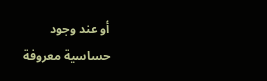أو عند وجود حساسية معروفة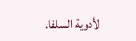لأدوية السلفا.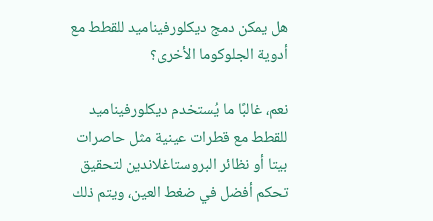هل يمكن دمج ديكلورفيناميد للقطط مع أدوية الجلوكوما الأخرى؟

نعم، غالبًا ما يُستخدم ديكلورفيناميد للقطط مع قطرات عينية مثل حاصرات بيتا أو نظائر البروستاغلاندين لتحقيق تحكم أفضل في ضغط العين، ويتم ذلك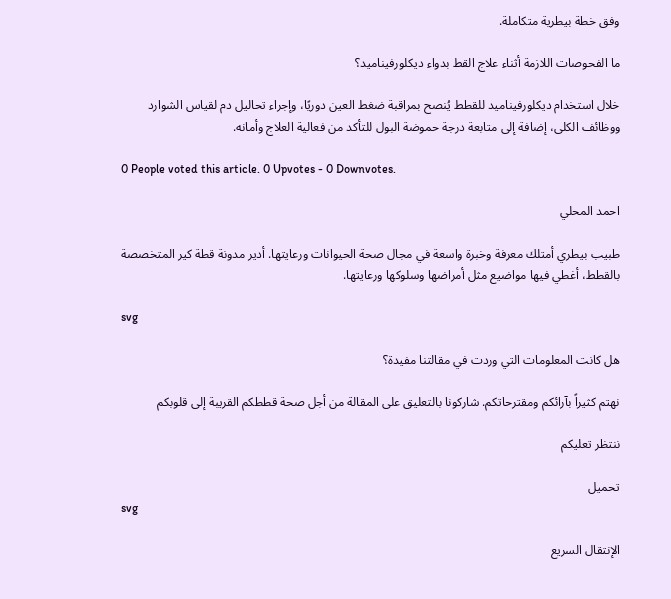وفق خطة بيطرية متكاملة.

ما الفحوصات اللازمة أثناء علاج القط بدواء ديكلورفيناميد؟

خلال استخدام ديكلورفيناميد للقطط يُنصح بمراقبة ضغط العين دوريًا، وإجراء تحاليل دم لقياس الشوارد ووظائف الكلى، إضافة إلى متابعة درجة حموضة البول للتأكد من فعالية العلاج وأمانه.

0 People voted this article. 0 Upvotes - 0 Downvotes.

احمد المحلي

طبيب بيطري أمتلك معرفة وخبرة واسعة في مجال صحة الحيوانات ورعايتها. أدير مدونة قطة كير المتخصصة بالقطط، أغطي فيها مواضيع مثل أمراضها وسلوكها ورعايتها.

svg

هل كانت المعلومات التي وردت في مقالتنا مفيدة؟

نهتم كثيراً بآرائكم ومقترحاتكم. شاركونا بالتعليق على المقالة من أجل صحة قططكم القريبة إلى قلوبكم

ننتظر تعليكم

تحميل
svg

الإنتقال السريع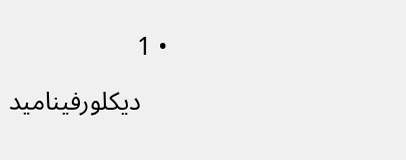• 1

    ديكلورفيناميد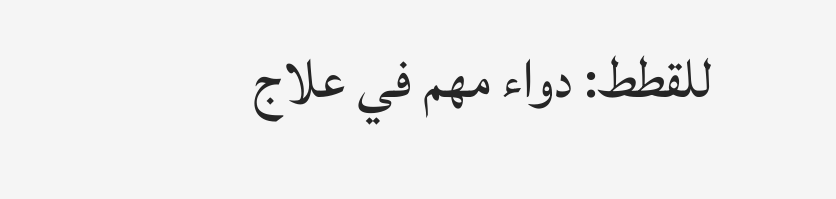للقطط: دواء مهم في علاج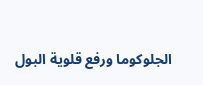الجلوكوما ورفع قلوية البول